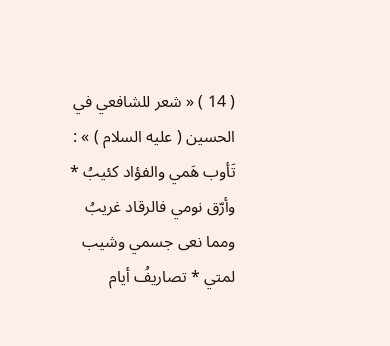( 14 ) « شعر للشافعي في الحسين ( عليه السلام ) » :
تَأوب هَمي والفؤاد كئيبُ * وأرّق نومي فالرقاد غريبُ
ومما نعى جسمي وشيب لمتي * تصاريفُ أيام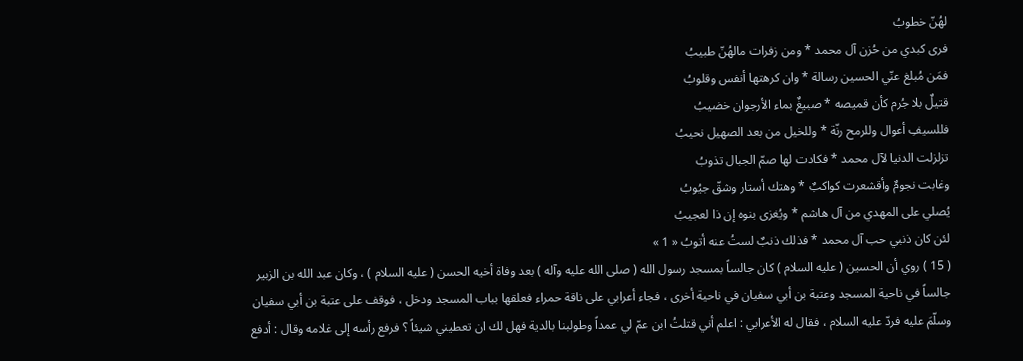لهُنّ خطوبُ
فرى كبدي من حُزن آل محمد * ومن زفرات مالهُنّ طبيبُ
فمَن مُبلغ عنّي الحسين رسالة * وان كرهتها أنفس وقلوبُ
قتيلٌ بلا جُرم كأن قميصه * صبيغٌ بماء الأرجوان خضيبُ
فللسيفِ أعوال وللرمح رنّة * وللخيل من بعد الصهيل نحيبُ
تزلزلت الدنيا لآل محمد * فكادت لها صمّ الجبال تذوبُ
وغابت نجومٌ وأقشعرت كواكبٌ * وهتك أستار وشقّ جيُوبُ
يُصلي على المهدي من آل هاشم * ويُغزى بنوه إن ذا لعجيبُ
لئن كان ذنبي حب آل محمد * فذلك ذنبٌ لستُ عنه أتوبُ « 1 »
( 15 ) روي أن الحسين ( عليه السلام ) كان جالساً بمسجد رسول الله ( صلى الله عليه وآله ) بعد وفاة أخيه الحسن ( عليه السلام ) ، وكان عبد الله بن الزبير جالساً في ناحية المسجد وعتبة بن أبي سفيان في ناحية أخرى ، فجاء أعرابي على ناقة حمراء فعلقها بباب المسجد ودخل ، فوقف على عتبة بن أبي سفيان وسلّمَ عليه فردّ عليه السلام ، فقال له الأعرابي : اعلم أني قتلتُ ابن عمّ لي عمداً وطولبنا بالدية فهل لك ان تعطيني شيئاً ؟ فرفع رأسه إلى غلامه وقال : أدفع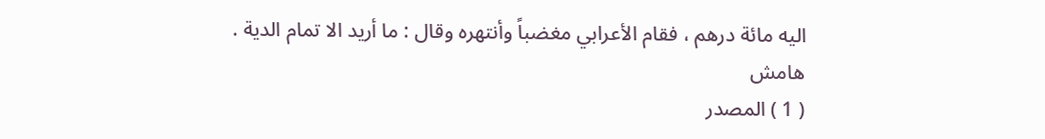اليه مائة درهم ، فقام الأعرابي مغضباً وأنتهره وقال : ما أريد الا تمام الدية .
هامش
( 1 ) المصدر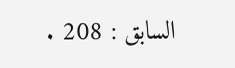السابق : 208 .